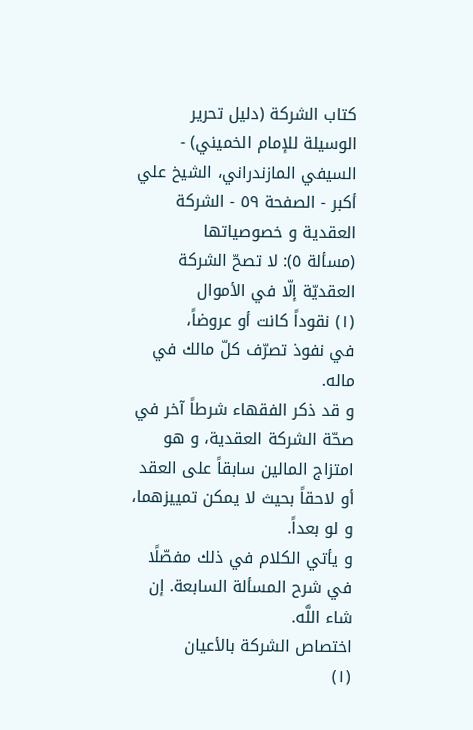كتاب الشركة (دليل تحرير الوسيلة للإمام الخميني) - السيفي المازندراني، الشيخ علي أكبر - الصفحة ٥٩ - الشركة العقدية و خصوصياتها
(مسألة ٥): لا تصحّ الشركة العقديّة إلّا في الأموال
(١) نقوداً كانت أو عروضاً،
في نفوذ تصرّف كلّ مالك في ماله.
و قد ذكر الفقهاء شرطاً آخر في صحّة الشركة العقدية، و هو امتزاج المالين سابقاً على العقد أو لاحقاً بحيث لا يمكن تمييزهما، و لو بعداً.
و يأتي الكلام في ذلك مفصّلًا في شرح المسألة السابعة. إن شاء اللَّه.
اختصاص الشركة بالأعيان
(١)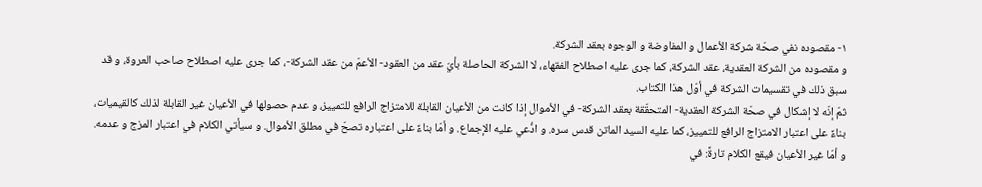١- مقصوده نفي صحّة شركة الأعمال و المفاوضة و الوجوه بعقد الشركة.
و مقصوده من الشركة العقدية، عقد الشركة، كما جرى عليه اصطلاح الفقهاء، لا الشركة الحاصلة بأيّ عقد من العقود- الأعمّ من عقد الشركة-، كما جرى عليه اصطلاح صاحب العروة، و قد سبق ذلك في تقسيمات الشركة في أوّل هذا الكتاب.
ثمّ إنّه لا إشكال في صحّة الشركة العقدية- المتحقّقة بعقد الشركة- في الأموال إذا كانت من الأعيان القابلة للامتزاج الرافع للتمييز، و عدم حصولها في الأعيان غير القابلة لذلك كالقيميات، بناءً على اعتبار الامتزاج الرافع للتمييز، كما عليه السيد الماتن قدس سره. و ادُّعي عليه الإجماع. و أمّا بناءً على اعتباره تصحّ في مطلق الأموال. و سيأتي الكلام في اعتبار المزج و عدمه.
و أمّا غير الأعيان فيقع الكلام تارةً: في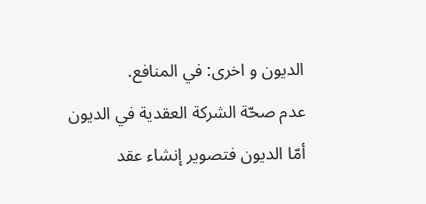الديون و اخرى: في المنافع.
عدم صحّة الشركة العقدية في الديون
أمّا الديون فتصوير إنشاء عقد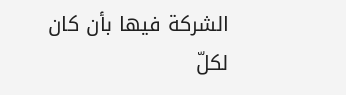الشركة فيها بأن كان لكلّ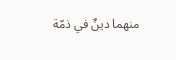منهما دينٌ في ذمّة